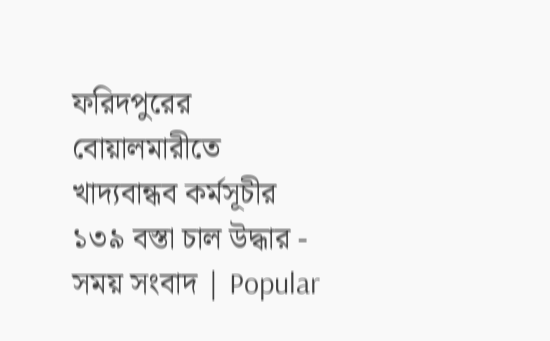ফরিদপুরের বোয়ালমারীতে খাদ্যবান্ধব কর্মসূচীর ১৩৯ বস্তা চাল উদ্ধার - সময় সংবাদ | Popular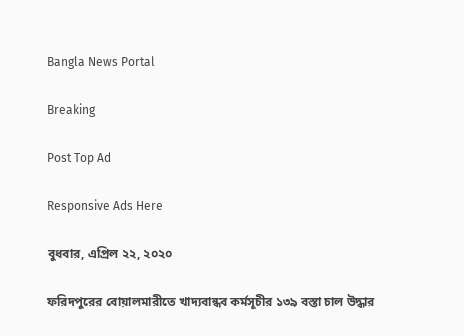Bangla News Portal

Breaking

Post Top Ad

Responsive Ads Here

বুধবার, এপ্রিল ২২, ২০২০

ফরিদপুরের বোয়ালমারীতে খাদ্যবান্ধব কর্মসূচীর ১৩৯ বস্তা চাল উদ্ধার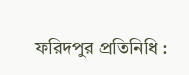ফরিদপুর প্রতিনিধি :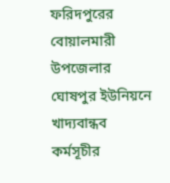ফরিদপুরের বোয়ালমারী উপজেলার ঘোষপুর ইউনিয়নে খাদ্যবান্ধব কর্মসূচীর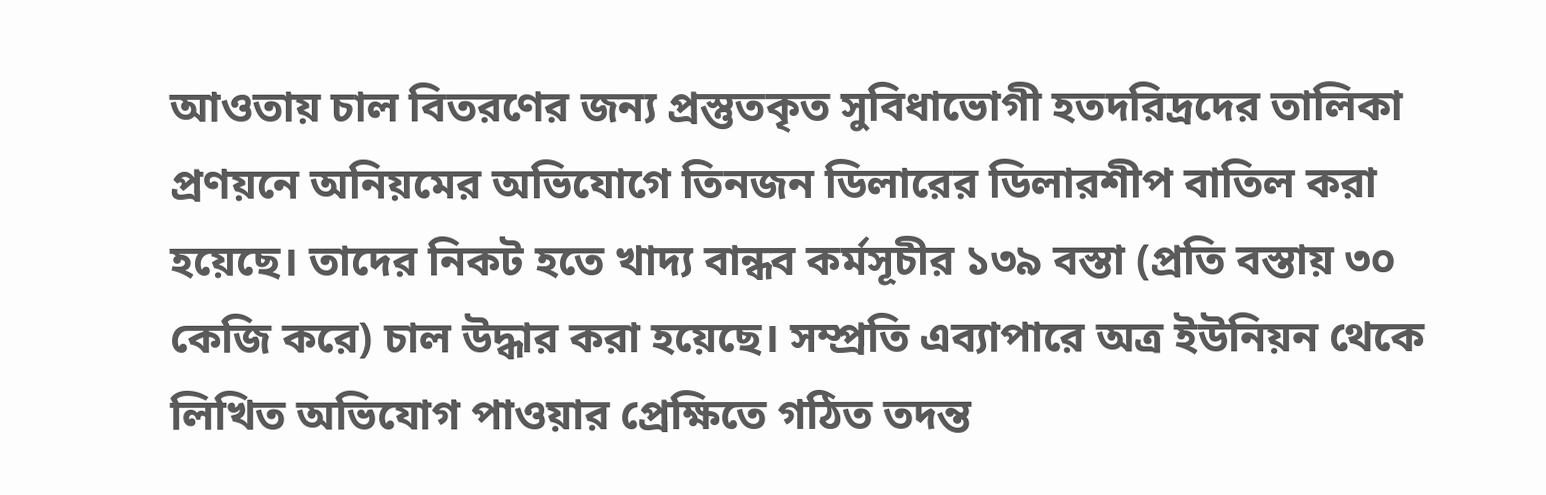আওতায় চাল বিতরণের জন্য প্রস্তুতকৃত সুবিধাভোগী হতদরিদ্রদের তালিকা প্রণয়নে অনিয়মের অভিযোগে তিনজন ডিলারের ডিলারশীপ বাতিল করা হয়েছে। তাদের নিকট হতে খাদ্য বান্ধব কর্মসূচীর ১৩৯ বস্তা (প্রতি বস্তায় ৩০ কেজি করে) চাল উদ্ধার করা হয়েছে। সম্প্রতি এব্যাপারে অত্র ইউনিয়ন থেকে লিখিত অভিযোগ পাওয়ার প্রেক্ষিতে গঠিত তদন্ত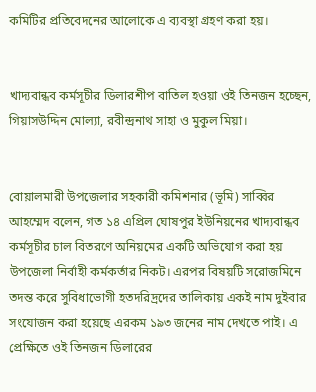কমিটির প্রতিবেদনের আলোকে এ ব্যবস্থা গ্রহণ করা হয়।


খাদ্যবান্ধব কর্মসূচীর ডিলারশীপ বাতিল হওয়া ওই তিনজন হচ্ছেন, গিয়াসউদ্দিন মোল্যা, রবীন্দ্রনাথ সাহা ও মুকুল মিয়া।


বোয়ালমারী উপজেলার সহকারী কমিশনার (ভূমি) সাব্বির আহম্মেদ বলেন, গত ১৪ এপ্রিল ঘোষপুর ইউনিয়নের খাদ্যবান্ধব কর্মসূচীর চাল বিতরণে অনিয়মের একটি অভিযোগ করা হয় উপজেলা নির্বাহী কর্মকর্তার নিকট। এরপর বিষয়টি সরোজমিনে তদন্ত করে সুবিধাভোগী হতদরিদ্রদের তালিকায় একই নাম দুইবার সংযোজন করা হয়েছে এরকম ১৯৩ জনের নাম দেখতে পাই। এ প্রেক্ষিতে ওই তিনজন ডিলারের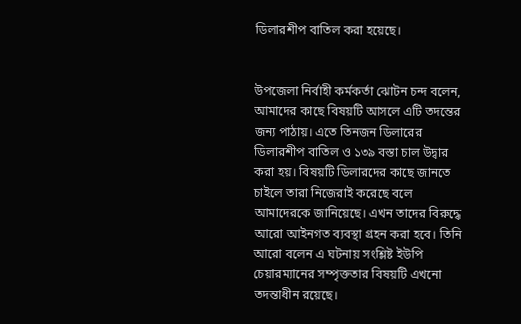ডিলারশীপ বাতিল করা হয়েছে।


উপজেলা নির্বাহী কর্মকর্তা ঝোটন চন্দ বলেন, আমাদের কাছে বিষয়টি আসলে এটি তদন্তের জন্য পাঠায়। এতে তিনজন ডিলারের ডিলারশীপ বাতিল ও ১৩৯ বস্তা চাল উদ্বার করা হয়। বিষয়টি ডিলারদের কাছে জানতে চাইলে তারা নিজেরাই করেছে বলে আমাদেরকে জানিয়েছে। এখন তাদের বিরুদ্ধে আরো আইনগত ব্যবস্থা গ্রহন করা হবে। তিনি আরো বলেন এ ঘটনায় সংশ্লিষ্ট ইউপি চেয়ারম্যানের সম্পৃক্ততার বিষয়টি এখনো তদন্তাধীন রয়েছে।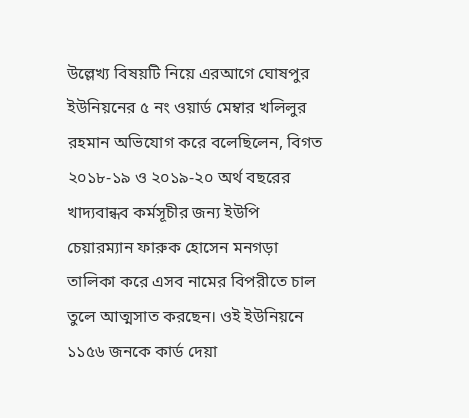উল্লেখ্য বিষয়টি নিয়ে এরআগে ঘোষপুর ইউনিয়নের ৫ নং ওয়ার্ড মেম্বার খলিলুর রহমান অভিযোগ করে বলেছিলেন, বিগত ২০১৮-১৯ ও ২০১৯-২০ অর্থ বছরের খাদ্যবান্ধব কর্মসূচীর জন্য ইউপি চেয়ারম্যান ফারুক হোসেন মনগড়া তালিকা করে এসব নামের বিপরীতে চাল তুলে আত্মসাত করছেন। ওই ইউনিয়নে ১১৫৬ জনকে কার্ড দেয়া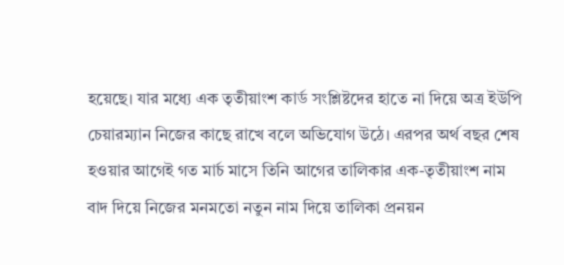হয়েছে। যার মধ্যে এক তৃতীয়াংশ কার্ড সংশ্লিষ্টদের হাতে না দিয়ে অত্র ইউপি চেয়ারম্যান নিজের কাছে রাখে বলে অভিযোগ উঠে। এরপর অর্থ বছর শেষ হওয়ার আগেই গত মার্চ মাসে তিনি আগের তালিকার এক-তৃতীয়াংশ নাম বাদ দিয়ে নিজের মনমতো নতুন নাম দিয়ে তালিকা প্রনয়ন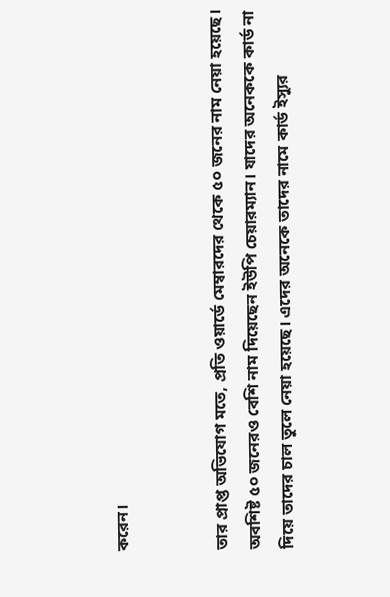করেন।


তার প্রাপ্ত অভিযোগ মতে, প্রতি ওয়ার্ডে মেম্বারদের থেকে ৫০ জনের নাম নেয়া হয়েছে। অবশিষ্ট ৫০ জনেরও বেশি নাম দিয়েছেন ইউপি চেয়ারম্যান। যাদের অনেককে কার্ড না দিয়ে তাদের চাল তুলে নেয়া হয়েছে। এদের অনেকে তাদের নামে কার্ড ইস্যুর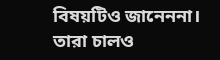বিষয়টিও জানেননা। তারা চালও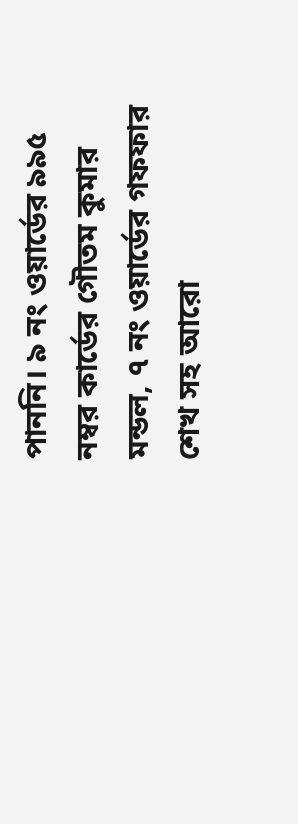পাননি। ৯ নং ওয়ার্ডের ৯৯৫ নম্বর কার্ডের গৌতম কুমার মন্ডল, ৭ নং ওয়ার্ডের গফফার শেখ সহ আরো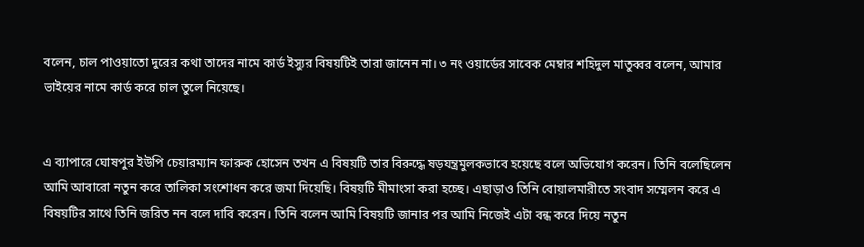বলেন, চাল পাওয়াতো দুরের কথা তাদের নামে কার্ড ইস্যুর বিষয়টিই তারা জানেন না। ৩ নং ওয়ার্ডের সাবেক মেম্বার শহিদুল মাতুব্বর বলেন, আমার ভাইয়ের নামে কার্ড করে চাল তুলে নিয়েছে।


এ ব্যাপারে ঘোষপুর ইউপি চেয়ারম্যান ফারুক হোসেন তখন এ বিষয়টি তার বিরুদ্ধে ষড়যন্ত্রমুলকভাবে হয়েছে বলে অভিযোগ করেন। তিনি বলেছিলেন আমি আবারো নতুন করে তালিকা সংশোধন করে জমা দিয়েছি। বিষয়টি মীমাংসা করা হচ্ছে। এছাড়াও তিনি বোয়ালমারীতে সংবাদ সম্মেলন করে এ বিষয়টির সাথে তিনি জরিত নন বলে দাবি করেন। তিনি বলেন আমি বিষয়টি জানার পর আমি নিজেই এটা বন্ধ করে দিয়ে নতুন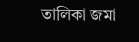তালিকা জমা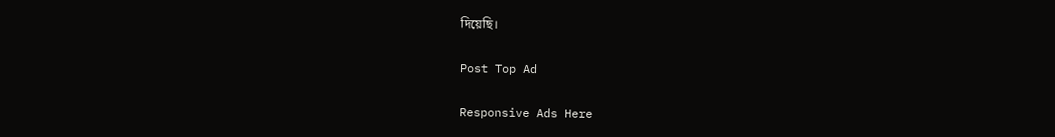দিয়েছি।

Post Top Ad

Responsive Ads Here